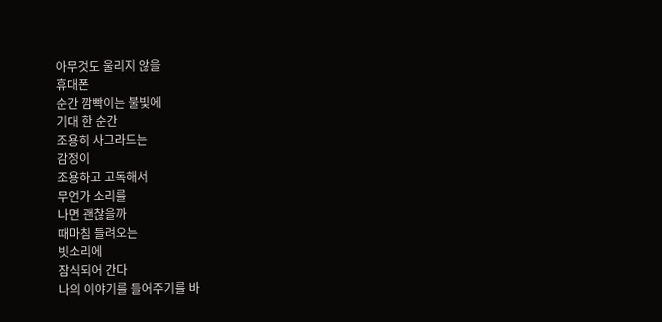아무것도 울리지 않을
휴대폰
순간 깜빡이는 불빛에
기대 한 순간
조용히 사그라드는
감정이
조용하고 고독해서
무언가 소리를
나면 괜찮을까
때마침 들려오는
빗소리에
잠식되어 간다
나의 이야기를 들어주기를 바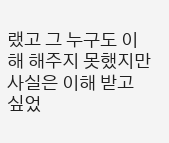랬고 그 누구도 이해 해주지 못했지만 사실은 이해 받고 싶었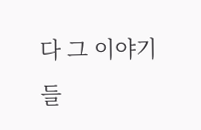다 그 이야기들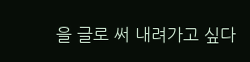을 글로 써 내려가고 싶다